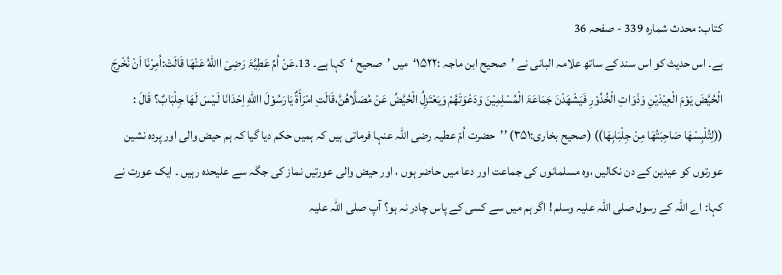کتاب: محدث شمارہ 339 - صفحہ 36
ہے۔ اس حدیث کو اس سند کے ساتھ علامہ البانی نے ’صحیح ابن ماجہ :۱۵۲۲‘میں ’صحیح ‘کہا ہے۔ 13.عَنْ اُمِّ عَطِیَّۃَ رَضِیَ االلهُ عَنْھَا قَالَتْ:اُمِرْنَا اَنْ نُخْرِجَ الْحُیَّضَ یَوْمَ الْعِیْدَیْنِ وَذَوَاتِ الْخُدُوْرِ فَیَشْھَدْنَ جَمَاعَۃَ الْمُسْلِمِیْنَ وَدَعْوَتَھُمْ وَیَعْتَزِلُ الْحُیَّضُ عَنْ مُصَلَّاھُنَّ،قَالَتِ امْرَأَۃٌ یَارَسُوْلَ االلهِ اِحْدَانَا لَـیْسَ لَھَا جِلْبَابٌ؟ قَالَ : ((لِتُلْبِسْھَا صَاحِبَتُھَا مِنْ جِلْبَابِھَا)) (صحیح بخاری:۳۵۱) ’’حضرت اُمّ عطیہ رضی اللہ عنہا فرماتی ہیں کہ ہمیں حکم دیا گیا کہ ہم حیض والی اور پردہ نشین عورتوں کو عیدین کے دن نکالیں ،وہ مسلمانوں کی جماعت اور دعا میں حاضر ہوں ، اور حیض والی عورتیں نماز کی جگہ سے علیحدہ رہیں ۔ ایک عورت نے کہا: اے اللہ کے رسول صلی اللہ علیہ وسلم ! اگر ہم میں سے کسی کے پاس چادر نہ ہو؟ آپ صلی اللہ علیہ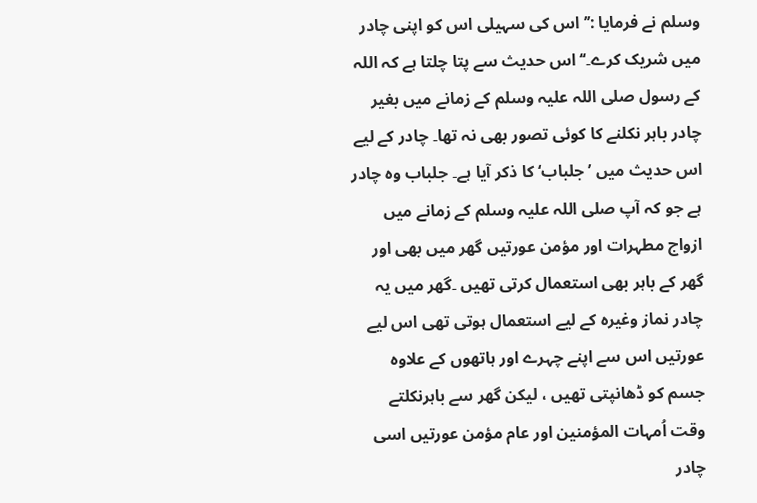وسلم نے فرمایا :’’ اس کی سہیلی اس کو اپنی چادر میں شریک کرے۔‘‘ اس حدیث سے پتا چلتا ہے کہ اللہ کے رسول صلی اللہ علیہ وسلم کے زمانے میں بغیر چادر باہر نکلنے کا کوئی تصور بھی نہ تھا۔ چادر کے لیے اس حدیث میں ’جلباب‘ کا ذکر آیا ہے۔ جلباب وہ چادر ہے جو کہ آپ صلی اللہ علیہ وسلم کے زمانے میں ازواج مطہرات اور مؤمن عورتیں گھر میں بھی اور گھر کے باہر بھی استعمال کرتی تھیں ۔گھر میں یہ چادر نماز وغیرہ کے لیے استعمال ہوتی تھی اس لیے عورتیں اس سے اپنے چہرے اور ہاتھوں کے علاوہ جسم کو ڈھانپتی تھیں ، لیکن گھر سے باہرنکلتے وقت اُمہات المؤمنین اور عام مؤمن عورتیں اسی چادر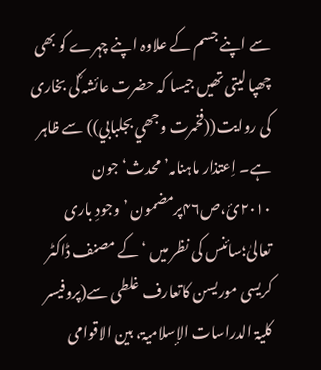سے اپنے جسم کے علاوہ اپنے چہرے کو بھی چھپا لیتی تھیں جیسا کہ حضرت عائشہ ؓکی بخاری کی روایت((فخمرت وجھي بجلبابي)) سے ظاہر ہے۔ اِعتذار ماہنامہ’محدث‘ جون ۲۰۱۰ئ،ص۴۶پرمضمون ’وجودِ باری تعالیٰ؛سائنس کی نظر میں ‘کے مصنف ڈاکٹر کریسی موریسن کاتعارف غلطی سے(پروفیسر کلیۃ الدراسات الإسلامیۃ، بین الاقوامی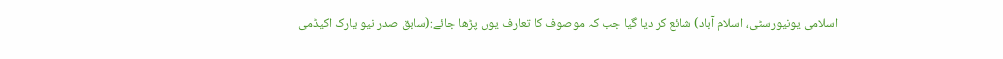اسلامی یونیورسٹی، اسلام آباد) شائع کر دیا گیا جب کہ موصوف کا تعارف یوں پڑھا جائے:(سابق صدر نیو یارک اکیڈمی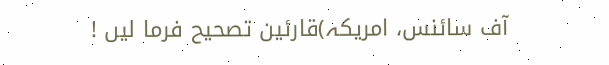آف سائنس، امریکہ)قارئین تصحیح فرما لیں !